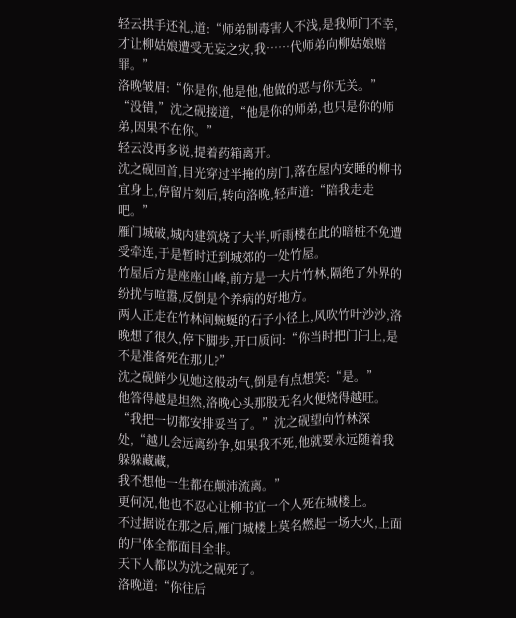轻云拱手还礼,道:“师弟制毒害人不浅,是我师门不幸,才让柳姑娘遭受无妄之灾,我……代师弟向柳姑娘赔罪。”
洛晚皱眉:“你是你,他是他,他做的恶与你无关。”
“没错,”沈之砚接道,“他是你的师弟,也只是你的师弟,因果不在你。”
轻云没再多说,提着药箱离开。
沈之砚回首,目光穿过半掩的房门,落在屋内安睡的柳书宜身上,停留片刻后,转向洛晚,轻声道:“陪我走走吧。”
雁门城破,城内建筑烧了大半,听雨楼在此的暗桩不免遭受牵连,于是暂时迁到城郊的一处竹屋。
竹屋后方是座座山峰,前方是一大片竹林,隔绝了外界的纷扰与喧嚣,反倒是个养病的好地方。
两人正走在竹林间蜿蜒的石子小径上,风吹竹叶沙沙,洛晚想了很久,停下脚步,开口质问:“你当时把门闩上,是不是准备死在那儿?”
沈之砚鲜少见她这般动气,倒是有点想笑:“是。”
他答得越是坦然,洛晚心头那股无名火便烧得越旺。
“我把一切都安排妥当了。”沈之砚望向竹林深处,“越儿会远离纷争,如果我不死,他就要永远随着我躲躲藏藏,
我不想他一生都在颠沛流离。”
更何况,他也不忍心让柳书宜一个人死在城楼上。
不过据说在那之后,雁门城楼上莫名燃起一场大火,上面的尸体全都面目全非。
天下人都以为沈之砚死了。
洛晚道:“你往后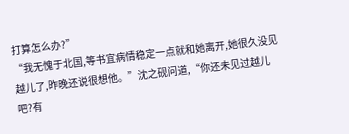打算怎么办?”
“我无愧于北国,等书宜病情稳定一点就和她离开,她很久没见越儿了,昨晚还说很想他。”沈之砚问道,“你还未见过越儿吧?有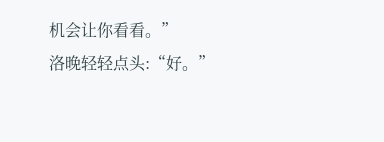机会让你看看。”
洛晚轻轻点头:“好。”